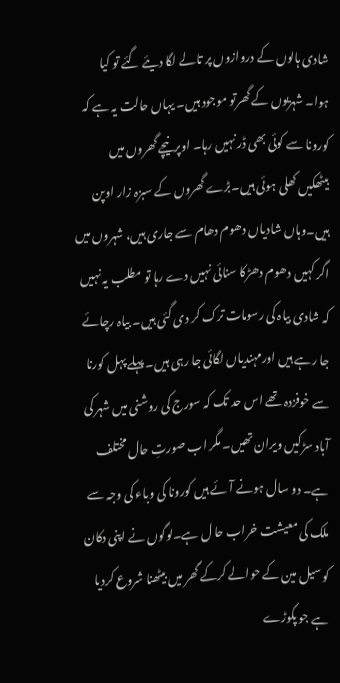شادی ہالوں کے دروازوں پر تالے لگا دیئے گئے تو کیا ہوا۔ شہریوں کے گھرتو موجود ہیں۔ یہاں حالت یہ ہے کہ کورونا سے کوئی بھی ڈر نہیں رہا۔ اوپرنیچے گھروں میں بیٹھکیں کھلی ہوئی ہیں۔بڑے گھروں کے سبزہ زار اوپن ہیں۔وہاں شادیاں دھوم دھام سے جاری ہیں، شہروں میں اگر کہیں دھوم دھڑکا سنائی نہیں دے رہا تو مطلب یہ نہیں کہ شادی بیاہ کی رسومات ترک کر دی گئی ہیں۔ بیاہ رچائے جا رہے ہیں اورمہندیاں لگائی جا رہی ہیں۔ پہلے پہل کورنا سے خوفزدہ تھے اس حد تک کہ سورج کی روشنی میں شہر کی آباد سڑکیں ویران تھیں۔ مگر اب صورتِ حال مختلف ہے۔ دو سال ہونے آئے ہیں کورونا کی وباء کی وجہ سے ملک کی معیشت خراب حا ل ہے۔لوگوں نے اپنی دکان کو سیل مین کے حوالے کرکے گھر میں بیٹھنا شروع کردیا ہے جو پکوڑے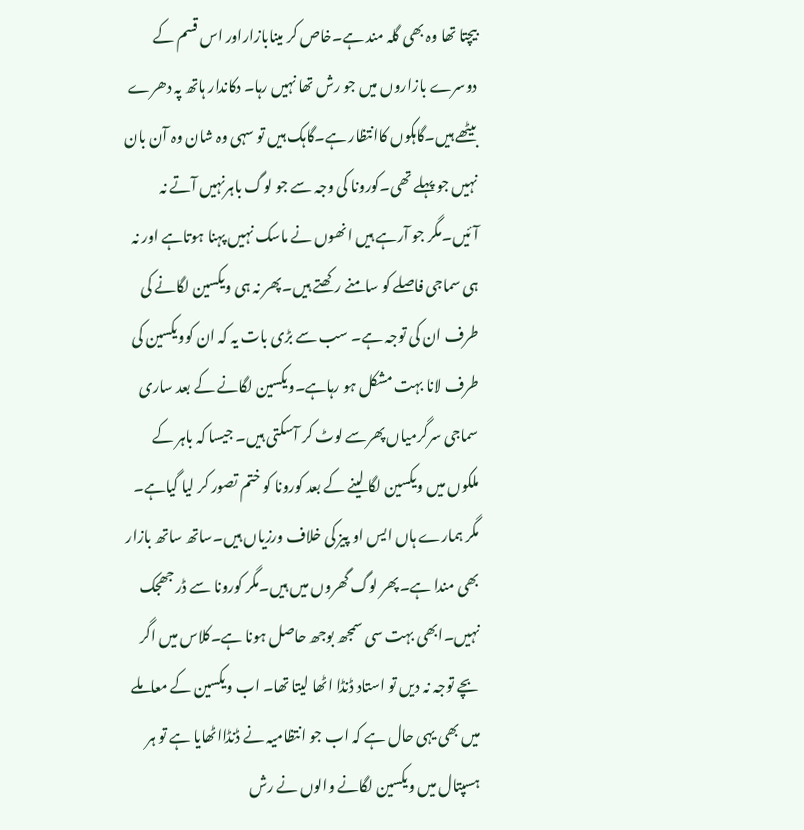بیچتا تھا وہ بھی گلہ مند ہے۔خاص کر مینابازاراور اس قسم کے دوسرے بازاروں میں جو رش تھا نہیں رہا۔ دکاندار ہاتھ پہ دھرے بیٹھے ہیں۔گاہکوں کاانتظار ہے۔گاہک ہیں تو سہی وہ شان وہ آن بان نہیں جو پہلے تھی۔کورونا کی وجہ سے جو لوگ باہرنہیں آتے نہ آئیں۔مگر جو آرہے ہیں انھوں نے ماسک نہیں پہنا ہوتاہے اور نہ ہی سماجی فاصلے کو سامنے رکھتے ہیں۔پھر نہ ہی ویکسین لگانے کی طرف ان کی توجہ ہے۔ سب سے بڑی بات یہ کہ ان کوویکسین کی طرف لانا بہت مشکل ہو رہاہے۔ویکسین لگانے کے بعد ساری سماجی سرگرمیاں پھرسے لوٹ کر آسکتی ہیں۔ جیسا کہ باہر کے ملکوں میں ویکسین لگا لینے کے بعد کورونا کو ختم تصور کر لیا گیاہے۔ مگر ہمارے ہاں ایس او پیز کی خلاف ورزیاں ہیں۔ساتھ ساتھ بازار بھی مندا ہے۔پھر لوگ گھروں میں ہیں۔مگر کورونا سے ڈر جھجک نہیں۔ابھی بہت سی سمجھ بوجھ حاصل ہونا ہے۔کلاس میں اگر بچے توجہ نہ دیں تو استاد ڈنڈا اٹھا لیتا تھا۔ اب ویکسین کے معاملے میں بھی یہی حال ہے کہ اب جو انتظامیہ نے ڈنڈااٹھایا ہے تو ہر ہسپتال میں ویکسین لگانے والوں نے رش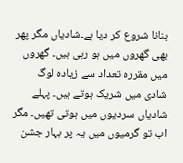بنانا شروع کر دیا ہے۔شادیاں مگر پھر بھی گھروں میں ہو رہی ہیں۔ گھروں میں مقررہ تعداد سے زیادہ لوگ شادی میں شریک ہوتے ہیں۔ پہلے شادیاں سردیوں میں ہوتی تھیں۔ مگر اب تو گرمیوں میں یہ پر بہار جشن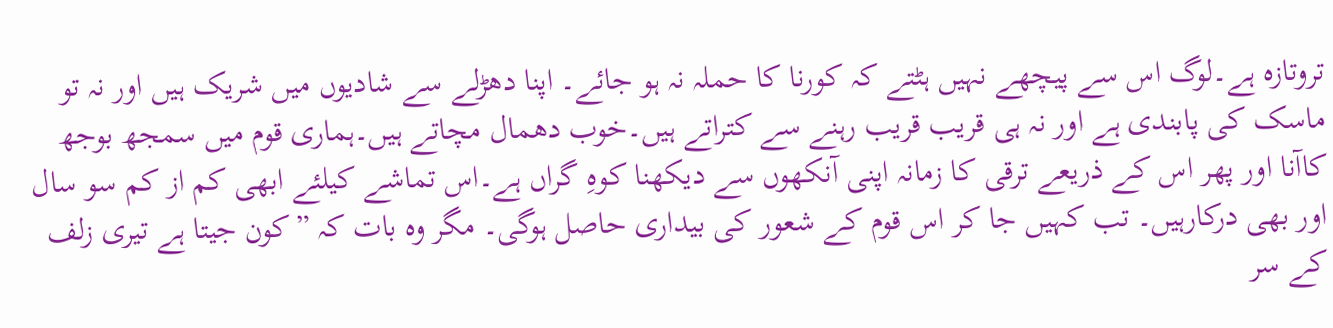تروتازہ ہے۔لوگ اس سے پیچھے نہیں ہٹتے کہ کورنا کا حملہ نہ ہو جائے۔ اپنا دھڑلے سے شادیوں میں شریک ہیں اور نہ تو ماسک کی پابندی ہے اور نہ ہی قریب قریب رہنے سے کتراتے ہیں۔خوب دھمال مچاتے ہیں۔ہماری قوم میں سمجھ بوجھ کاآنا اور پھر اس کے ذریعے ترقی کا زمانہ اپنی آنکھوں سے دیکھنا کوہِ گراں ہے۔اس تماشے کیلئے ابھی کم از کم سو سال اور بھی درکارہیں۔ تب کہیں جا کر اس قوم کے شعور کی بیداری حاصل ہوگی۔ مگر وہ بات کہ ”کون جیتا ہے تیری زلف کے سر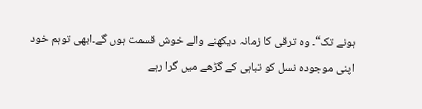ہونے تک“۔ وہ ترقی کا زمانہ دیکھنے والے خوش قسمت ہوں گے۔ابھی توہم خود اپنی موجودہ نسل کو تباہی کے گڑھے میں گرا رہے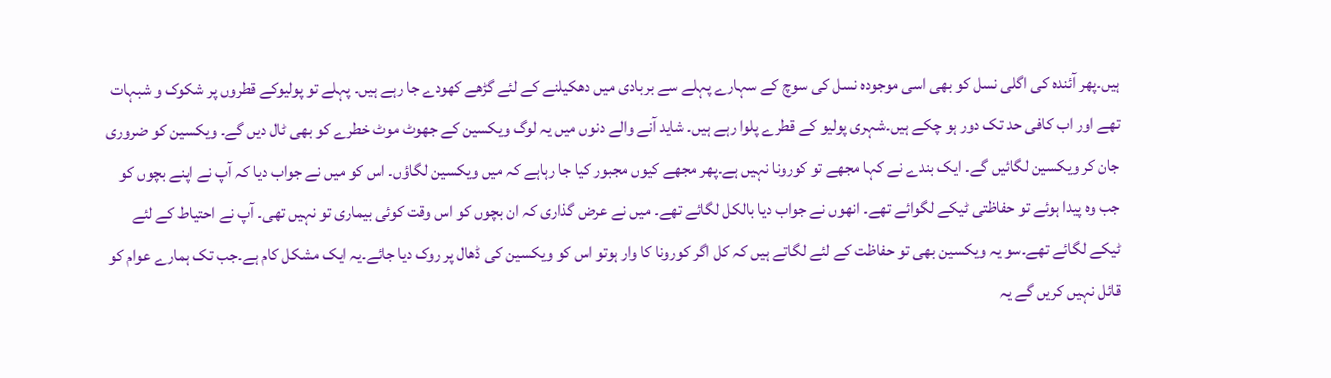ہیں۔پھر آئندہ کی اگلی نسل کو بھی اسی موجودہ نسل کی سوچ کے سہارے پہلے سے بربادی میں دھکیلنے کے لئے گڑھے کھودے جا رہے ہیں۔ پہلے تو پولیوکے قطروں پر شکوک و شبہات تھے اور اب کافی حد تک دور ہو چکے ہیں۔شہری پولیو کے قطرے پلوا رہے ہیں۔ شاید آنے والے دنوں میں یہ لوگ ویکسین کے جھوٹ موٹ خطرے کو بھی ٹال دیں گے۔ ویکسین کو ضروری جان کر ویکسین لگائیں گے۔ ایک بندے نے کہا مجھے تو کورونا نہیں ہے۔پھر مجھے کیوں مجبور کیا جا رہاہے کہ میں ویکسین لگاؤں۔ اس کو میں نے جواب دیا کہ آپ نے اپنے بچوں کو جب وہ پیدا ہوئے تو حفاظتی ٹیکے لگوائے تھے۔ انھوں نے جواب دیا بالکل لگائے تھے۔ میں نے عرض گذاری کہ ان بچوں کو اس وقت کوئی بیماری تو نہیں تھی۔ آپ نے احتیاط کے لئے ٹیکے لگائے تھے۔سو یہ ویکسین بھی تو حفاظت کے لئے لگاتے ہیں کہ کل اگر کورونا کا وار ہوتو اس کو ویکسین کی ڈھال پر روک دیا جائے۔یہ ایک مشکل کام ہے۔جب تک ہمارے عوام کو قائل نہیں کریں گے یہ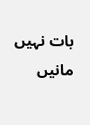بات نہیں مانیں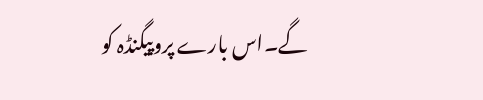گے۔اس بارے پروپیگنڈہ کو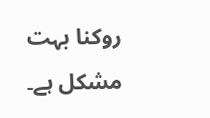روکنا بہت مشکل ہے۔